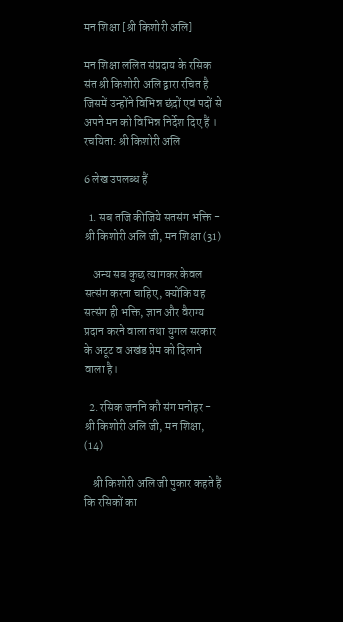मन शिक्षा [श्री किशोरी अलि]

मन शिक्षा ललित संप्रदाय के रसिक संत श्री किशोरी अलि द्वारा रचित है जिसमें उन्होंने विभिन्न छंदों एवं पदों से अपने मन को विभिन्न निर्देश दिए हैं । रचयिता: श्री किशोरी अलि

6 लेख उपलब्ध हैं

  1. सब तजि कीजिये सतसंग भक्ति - श्री किशोरी अलि जी, मन शिक्षा (31)

    अन्य सब कुछ त्यागकर केवल सत्संग करना चाहिए, क्योंकि यह सत्संग ही भक्ति, ज्ञान और वैराग्य प्रदान करने वाला तथा युगल सरकार के अटूट व अखंड प्रेम को दिलाने वाला है।

  2. रसिक जननि कौ संग मनोहर - श्री किशोरी अलि जी, मन शिक्षा, (14)

    श्री किशोरी अलि जी पुकार कहते हैं कि रसिकों का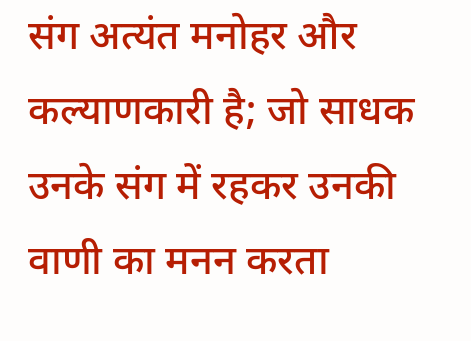संग अत्यंत मनोहर और कल्याणकारी है; जो साधक उनके संग में रहकर उनकी वाणी का मनन करता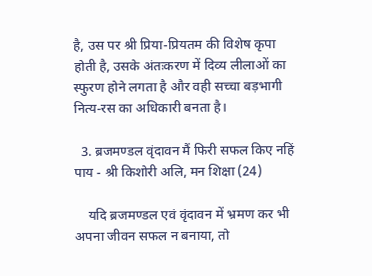है, उस पर श्री प्रिया-प्रियतम की विशेष कृपा होती है, उसके अंतःकरण में दिव्य लीलाओं का स्फुरण होने लगता है और वही सच्चा बड़भागी नित्य-रस का अधिकारी बनता है।

  3. ब्रजमण्डल वृंदावन मैं फिरी सफल किए नहिं पाय - श्री किशोरी अलि, मन शिक्षा (24)

    यदि ब्रजमण्डल एवं वृंदावन में भ्रमण कर भी अपना जीवन सफल न बनाया, तो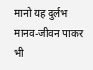मानो यह दुर्लभ मानव-जीवन पाकर भी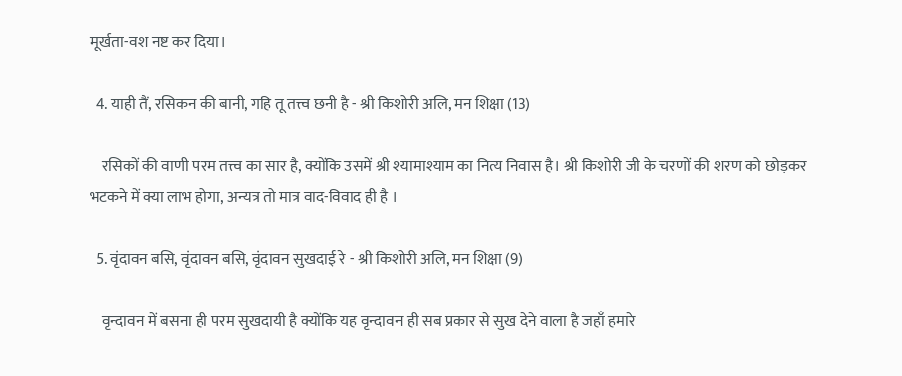मूर्खता-वश नष्ट कर दिया।

  4. याही तैं, रसिकन की बानी, गहि तू तत्त्व छनी है - श्री किशोरी अलि, मन शिक्षा (13)

    रसिकों की वाणी परम तत्त्व का सार है, क्योंकि उसमें श्री श्यामाश्याम का नित्य निवास है। श्री किशोरी जी के चरणों की शरण को छोड़कर भटकने में क्या लाभ होगा, अन्यत्र तो मात्र वाद-विवाद ही है ।

  5. वृंदावन बसि, वृंदावन बसि, वृंदावन सुखदाई रे - श्री किशोरी अलि, मन शिक्षा (9)

    वृन्दावन में बसना ही परम सुखदायी है क्योंकि यह वृन्दावन ही सब प्रकार से सुख देने वाला है जहाँ हमारे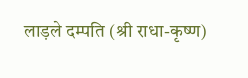लाड़ले दम्पति (श्री राधा-कृष्ण)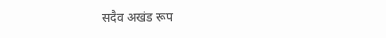सदैव अखंड रूप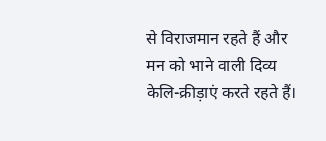से विराजमान रहते हैं और मन को भाने वाली दिव्य केलि-क्रीड़ाएं करते रहते हैं।